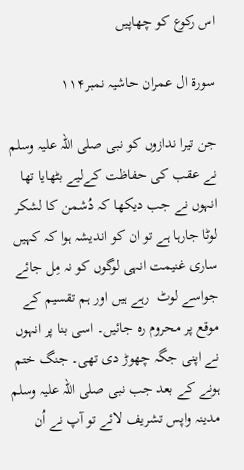اس رکوع کو چھاپیں

سورة ال عمران حاشیہ نمبر١١۴

جن تیرا ندازوں کو نبی صلی اللہ علیہ وسلم نے عقب کی حفاظت کےلیے بٹھایا تھا انہوں نے جب دیکھا کہ دُشمن کا لشکر لوٹا جارہا ہے تو ان کو اندیشہ ہوا کہ کہیں ساری غنیمت انہی لوگوں کو نہ مِل جائے جواسے لوٹ  رہے ہیں اور ہم تقسیم کے موقع پر محروم رہ جائیں۔ اسی بنا پر انہوں  نے اپنی جگہ چھوڑ دی تھی۔ جنگ ختم ہونے کے بعد جب نبی صلی اللہ علیہ وسلم مدینہ واپس تشریف لائے تو آپ نے اُن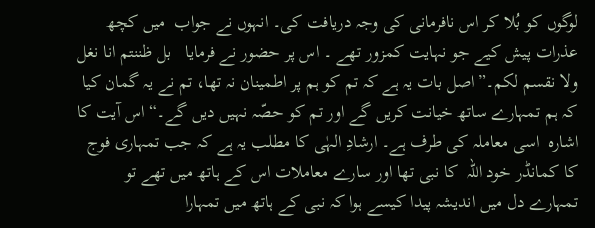لوگوں کو بُلا کر اس نافرمانی کی وجہ دریافت کی۔ انہوں نے جواب  میں کچھ عذرات پیش کیے جو نہایت کمزور تھے ۔ اس پر حضور نے فرمایا   بل ظننتم انا نغل ولا نقسم لکم۔”اصل بات یہ ہے کہ تم کو ہم پر اطمینان نہ تھا، تم نے یہ گمان کیا کہ ہم تمہارے ساتھ خیانت کریں گے اور تم کو حصّہ نہیں دیں گے۔“ اس آیت کا اشارہ  اسی معاملہ کی طرف ہے۔ ارشادِ الہٰی کا مطلب یہ ہے کہ جب تمہاری فوج کا کمانڈر خود اللہ  کا نبی تھا اور سارے معاملات اس کے ہاتھ میں تھے تو تمہارے دل میں اندیشہ پیدا کیسے ہوا کہ نبی کے ہاتھ میں تمہارا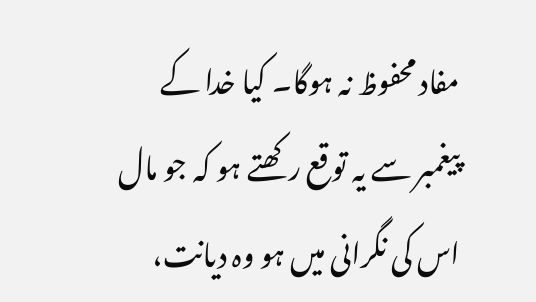مفاد محفوظ نہ ہوگا۔ کیا خدا کے پیغمبر سے یہ توقع رکھتے ہو کہ جو مال اس کی نگرانی میں ہو وہ دیانت،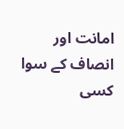امانت اور انصاف کے سوا  کسی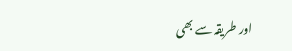اور طریقہ سے بھی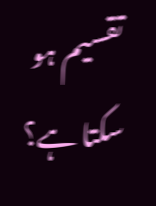تقسیم ہو سکتا ہے؟